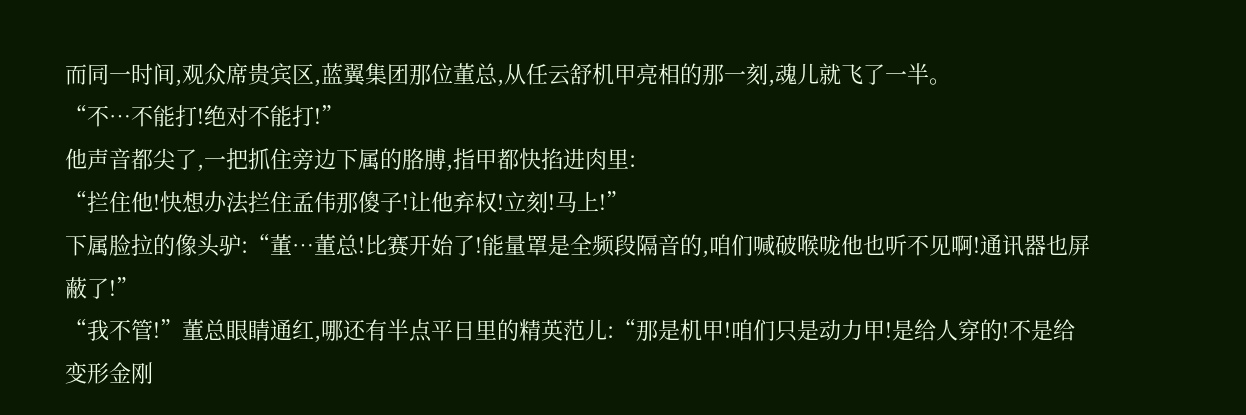而同一时间,观众席贵宾区,蓝翼集团那位董总,从任云舒机甲亮相的那一刻,魂儿就飞了一半。
“不…不能打!绝对不能打!”
他声音都尖了,一把抓住旁边下属的胳膊,指甲都快掐进肉里:
“拦住他!快想办法拦住孟伟那傻子!让他弃权!立刻!马上!”
下属脸拉的像头驴:“董…董总!比赛开始了!能量罩是全频段隔音的,咱们喊破喉咙他也听不见啊!通讯器也屏蔽了!”
“我不管!”董总眼睛通红,哪还有半点平日里的精英范儿:“那是机甲!咱们只是动力甲!是给人穿的!不是给变形金刚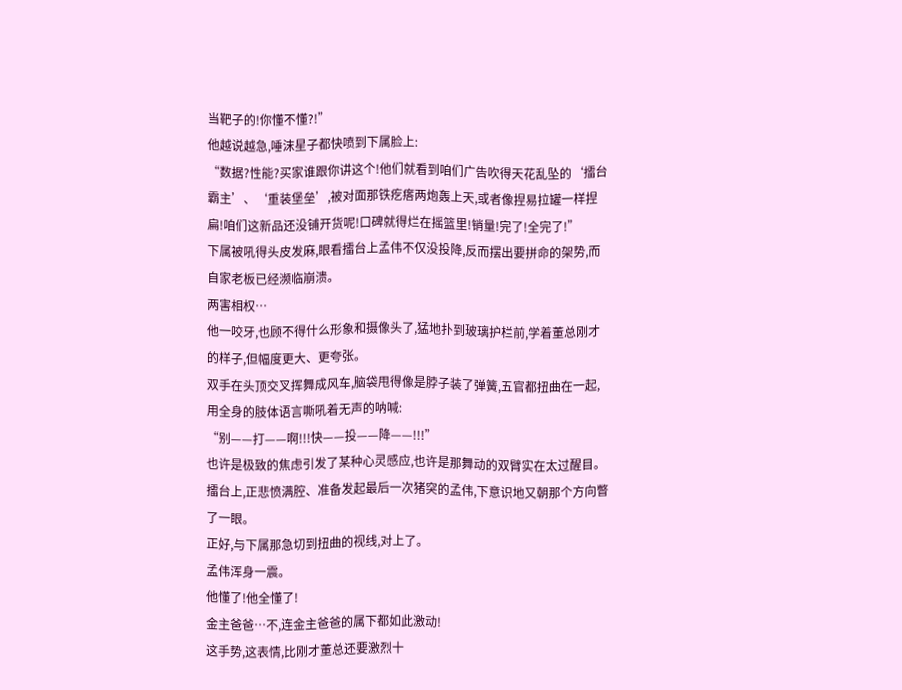当靶子的!你懂不懂?!”
他越说越急,唾沫星子都快喷到下属脸上:
“数据?性能?买家谁跟你讲这个!他们就看到咱们广告吹得天花乱坠的‘擂台霸主’、‘重装堡垒’,被对面那铁疙瘩两炮轰上天,或者像捏易拉罐一样捏扁!咱们这新品还没铺开货呢!口碑就得烂在摇篮里!销量!完了!全完了!”
下属被吼得头皮发麻,眼看擂台上孟伟不仅没投降,反而摆出要拼命的架势,而自家老板已经濒临崩溃。
两害相权…
他一咬牙,也顾不得什么形象和摄像头了,猛地扑到玻璃护栏前,学着董总刚才的样子,但幅度更大、更夸张。
双手在头顶交叉挥舞成风车,脑袋甩得像是脖子装了弹簧,五官都扭曲在一起,用全身的肢体语言嘶吼着无声的呐喊:
“别——打——啊!!!快——投——降——!!!”
也许是极致的焦虑引发了某种心灵感应,也许是那舞动的双臂实在太过醒目。
擂台上,正悲愤满腔、准备发起最后一次猪突的孟伟,下意识地又朝那个方向瞥了一眼。
正好,与下属那急切到扭曲的视线,对上了。
孟伟浑身一震。
他懂了!他全懂了!
金主爸爸…不,连金主爸爸的属下都如此激动!
这手势,这表情,比刚才董总还要激烈十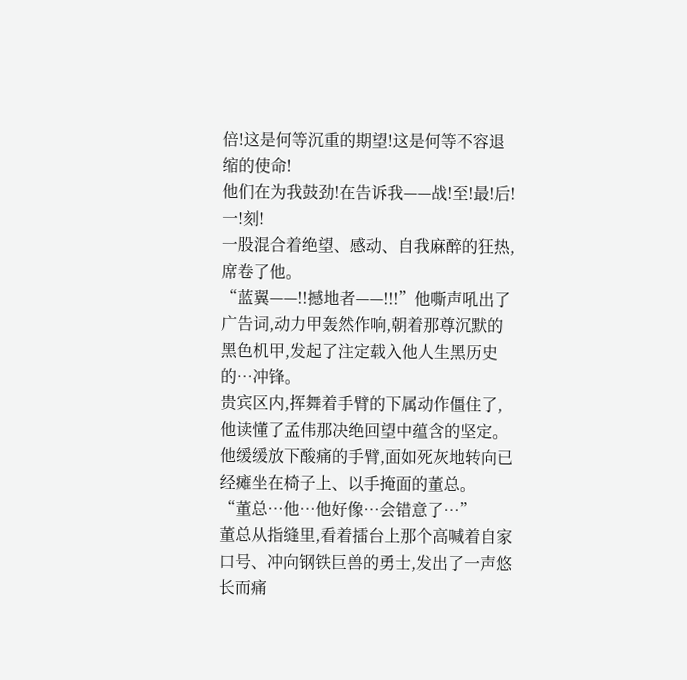倍!这是何等沉重的期望!这是何等不容退缩的使命!
他们在为我鼓劲!在告诉我——战!至!最!后!一!刻!
一股混合着绝望、感动、自我麻醉的狂热,席卷了他。
“蓝翼——!!撼地者——!!!”他嘶声吼出了广告词,动力甲轰然作响,朝着那尊沉默的黑色机甲,发起了注定载入他人生黑历史的…冲锋。
贵宾区内,挥舞着手臂的下属动作僵住了,他读懂了孟伟那决绝回望中蕴含的坚定。
他缓缓放下酸痛的手臂,面如死灰地转向已经瘫坐在椅子上、以手掩面的董总。
“董总…他…他好像…会错意了…”
董总从指缝里,看着擂台上那个高喊着自家口号、冲向钢铁巨兽的勇士,发出了一声悠长而痛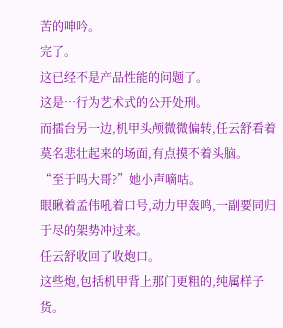苦的呻吟。
完了。
这已经不是产品性能的问题了。
这是…行为艺术式的公开处刑。
而擂台另一边,机甲头颅微微偏转,任云舒看着莫名悲壮起来的场面,有点摸不着头脑。
“至于吗大哥?”她小声嘀咕。
眼瞅着孟伟吼着口号,动力甲轰鸣,一副要同归于尽的架势冲过来。
任云舒收回了收炮口。
这些炮,包括机甲背上那门更粗的,纯属样子货。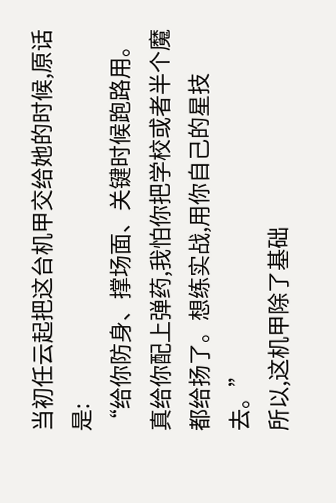当初任云起把这台机甲交给她的时候,原话是:
“给你防身、撑场面、关键时候跑路用。真给你配上弹药,我怕你把学校或者半个魔都给扬了。想练实战,用你自己的星技去。”
所以,这机甲除了基础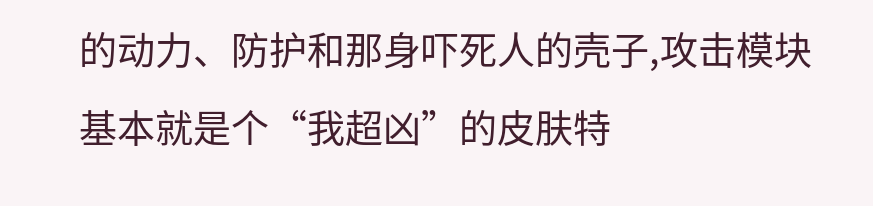的动力、防护和那身吓死人的壳子,攻击模块基本就是个“我超凶”的皮肤特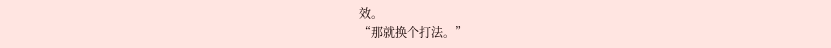效。
“那就换个打法。”